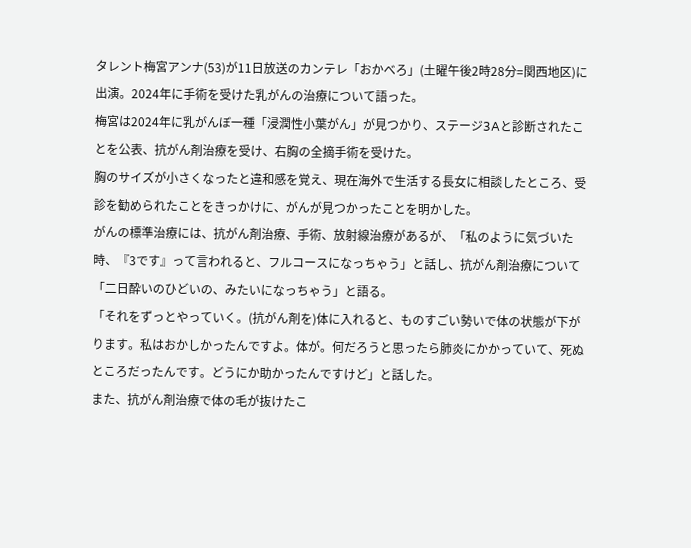タレント梅宮アンナ(53)が11日放送のカンテレ「おかべろ」(土曜午後2時28分=関西地区)に出演。2024年に手術を受けた乳がんの治療について語った。
梅宮は2024年に乳がんぼ一種「浸潤性小葉がん」が見つかり、ステージ3Aと診断されたことを公表、抗がん剤治療を受け、右胸の全摘手術を受けた。
胸のサイズが小さくなったと違和感を覚え、現在海外で生活する長女に相談したところ、受診を勧められたことをきっかけに、がんが見つかったことを明かした。
がんの標準治療には、抗がん剤治療、手術、放射線治療があるが、「私のように気づいた時、『3です』って言われると、フルコースになっちゃう」と話し、抗がん剤治療について「二日酔いのひどいの、みたいになっちゃう」と語る。
「それをずっとやっていく。(抗がん剤を)体に入れると、ものすごい勢いで体の状態が下がります。私はおかしかったんですよ。体が。何だろうと思ったら肺炎にかかっていて、死ぬところだったんです。どうにか助かったんですけど」と話した。
また、抗がん剤治療で体の毛が抜けたこ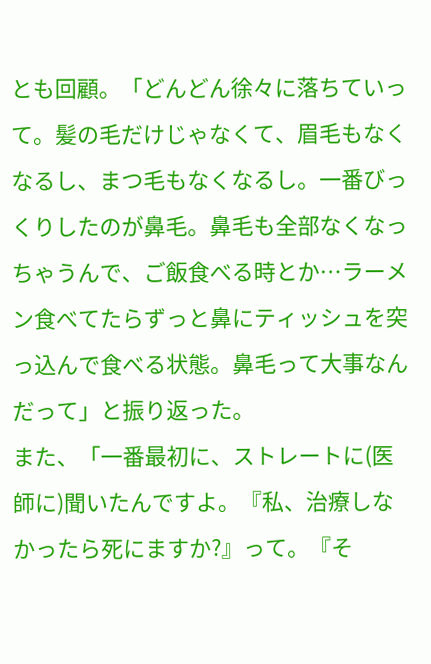とも回顧。「どんどん徐々に落ちていって。髪の毛だけじゃなくて、眉毛もなくなるし、まつ毛もなくなるし。一番びっくりしたのが鼻毛。鼻毛も全部なくなっちゃうんで、ご飯食べる時とか…ラーメン食べてたらずっと鼻にティッシュを突っ込んで食べる状態。鼻毛って大事なんだって」と振り返った。
また、「一番最初に、ストレートに(医師に)聞いたんですよ。『私、治療しなかったら死にますか?』って。『そ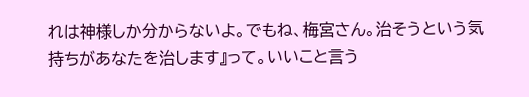れは神様しか分からないよ。でもね、梅宮さん。治そうという気持ちがあなたを治します』って。いいこと言う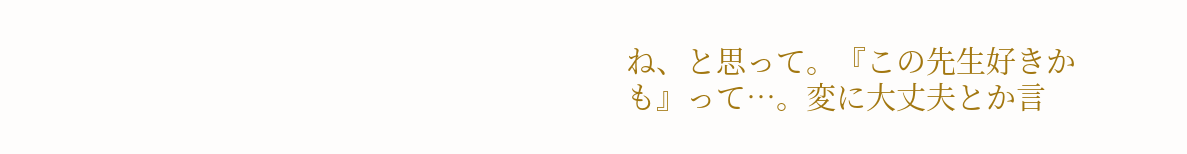ね、と思って。『この先生好きかも』って…。変に大丈夫とか言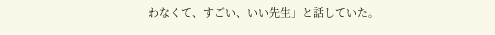わなくて、すごい、いい先生」と話していた。